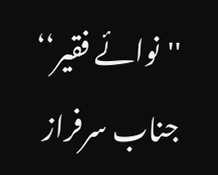''نوائے فقیر‘‘ جناب سرفراز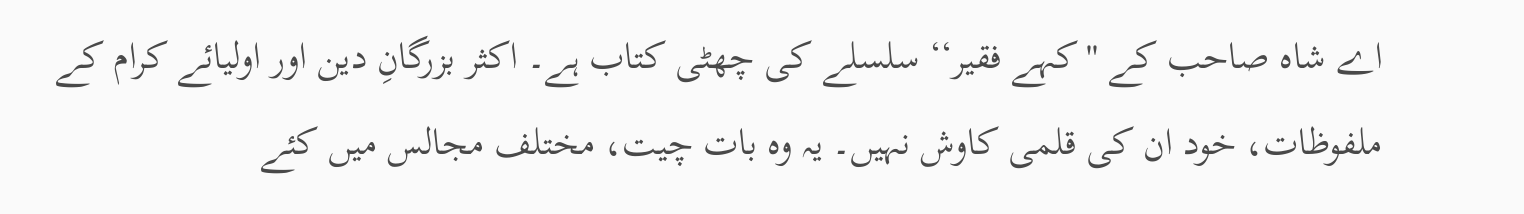اے شاہ صاحب کے ''کہے فقیر‘‘ سلسلے کی چھٹی کتاب ہے۔ اکثر بزرگانِ دین اور اولیائے کرام کے ملفوظات، خود ان کی قلمی کاوش نہیں۔ یہ وہ بات چیت، مختلف مجالس میں کئے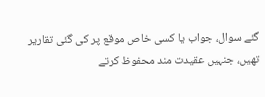گئے سوال، جواب یا کسی خاص موقع پر کی گئی تقاریر تھیں، جنہیں عقیدت مند محفوظ کرتے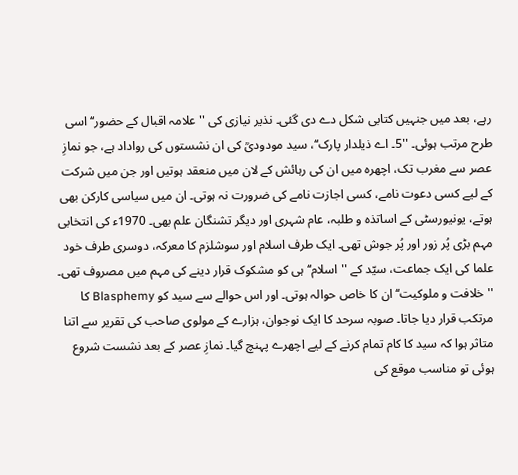رہے، بعد میں جنہیں کتابی شکل دے دی گئی۔ نذیر نیازی کی ''علامہ اقبال کے حضور‘‘ اسی طرح مرتب ہوئی۔ ''5۔ اے ذیلدار پارک‘‘، سید مودودیؒ کی ان نشستوں کی رواداد ہے، جو نمازِ عصر سے مغرب تک، اچھرہ میں ان کی رہائش کے لان میں منعقد ہوتیں اور جن میں شرکت کے لیے کسی دعوت نامے، کسی اجازت نامے کی ضرورت نہ ہوتی۔ ان میں سیاسی کارکن بھی ہوتے، یونیورسٹی کے اساتذہ و طلبہ، عام شہری اور دیگر تشنگان علم بھی۔ 1970ء کی انتخابی مہم بڑی پُر زور اور پُر جوش تھی۔ ایک طرف اسلام اور سوشلزم کا معرکہ، دوسری طرف خود علما کی ایک جماعت، سیّد کے ''اسلام‘‘ ہی کو مشکوک قرار دینے کی مہم میں مصروف تھی۔ ''خلافت و ملوکیت‘‘ ان کا خاص حوالہ ہوتی۔ اور اس حوالے سے سید کو Blasphemy کا مرتکب قرار دیا جاتا۔ صوبہ سرحد کا ایک نوجوان، ہزارے کے مولوی صاحب کی تقریر سے اتنا متاثر ہوا کہ سید کا کام تمام کرنے کے لیے اچھرے پہنچ گیا۔ نمازِ عصر کے بعد نشست شروع ہوئی تو مناسب موقع کی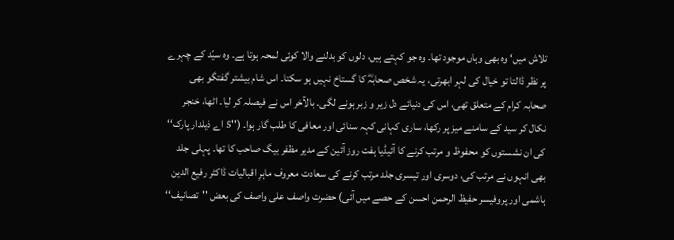تلاش میں‘ وہ بھی وہاں موجود تھا۔ وہ جو کہتے ہیں، دلوں کو بدلنے والا کوئی لمحہ ہوتا ہے۔ وہ سیّد کے چہرے پر نظر ڈالتا تو خیال کی لہر ابھرتی، یہ شخص صحابہؓ کا گستاخ نہیں ہو سکتا۔ اس شام بیشتر گفتگو بھی صحابہ کرام کے متعلق تھی، اس کی دنیائے دل زیر و زبر ہونے لگی۔ بالآخر اس نے فیصلہ کر لیا۔ اٹھا، خنجر نکال کر سید کے سامنے میز پر رکھا، ساری کہانی کہہ سنائی اور معافی کا طلب گار ہوا۔ (''5 اے ذیلدار پارک‘‘ کی ان نشستوں کو محفوظ و مرتب کرنے کا آئیڈیا ہفت روز آئین کے مدیر مظفر بیگ صاحب کا تھا۔ پہلی جلد بھی انہوں نے مرتب کی، دوسری اور تیسری جلد مرتب کرنے کی سعادت معروف ماہرِ اقبالیات ڈاکٹر رفیع الدین ہاشمی اور پروفیسر حفیظ الرحمن احسن کے حصے میں آئی) حضرت واصف علی واصف کی بعض ''تصانیف‘‘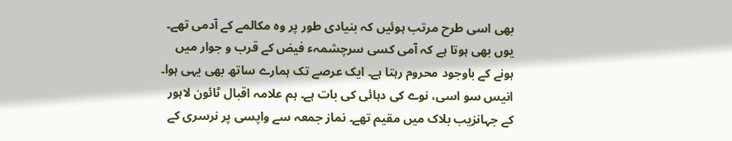بھی اسی طرح مرتب ہوئیں کہ بنیادی طور پر وہ مکالمے کے آدمی تھے۔
یوں بھی ہوتا ہے کہ آمی کسی سرچشمہء فیض کے قرب و جوار میں ہونے کے باوجود محروم رہتا ہے۔ ایک عرصے تک ہمارے ساتھ بھی یہی ہوا۔ انیس سو اسی، نوے کی دہائی کی بات ہے۔ ہم علامہ اقبال ٹائون لاہور کے جہانزیب بلاک میں مقیم تھے۔ نماز جمعہ سے واپسی پر نرسری کے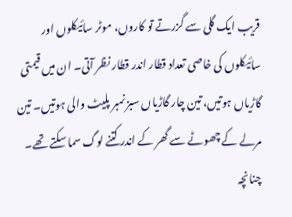قریب ایک گلی سے گزرتے تو کاروں، موٹر سائیکلوں اور سائیکلوں کی خاصی تعداد قطار اندر قطار نظر آتی۔ ان میں قیمتی گاڑیاں ہوتیں، تین چار گاڑیاں سبز نمبر پلیٹ والی ہوتیں۔ تین مرلے کے چھوٹے سے گھر کے اندر کتنے لوگ سما سکتے تھے۔ چنانچہ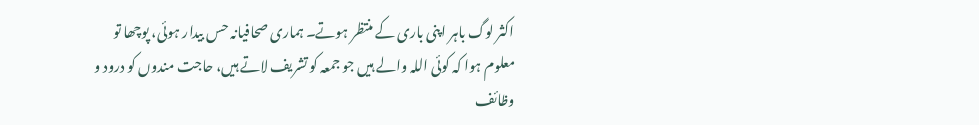اکثر لوگ باہر اپنی باری کے منتظر ہوتے۔ ہماری صحافیانہ حس بیدار ہوئی، پوچھا تو معلوم ہوا کہ کوئی اللہ والے ہیں جو جمعہ کو تشریف لاتے ہیں، حاجت مندوں کو درود و وظائف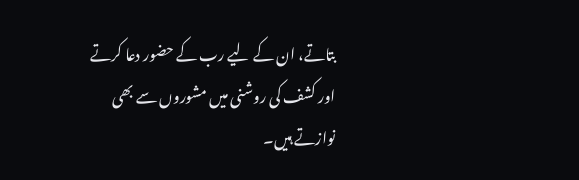بتاتے، ان کے لیے رب کے حضور دعا کرتے اور کشف کی روشنی میں مشوروں سے بھی نوازتے ہیں۔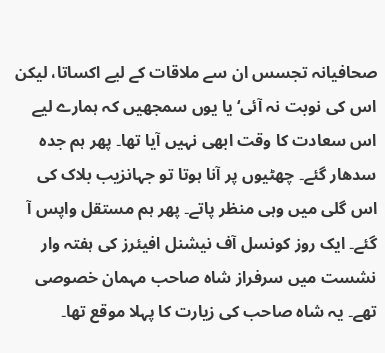صحافیانہ تجسس ان سے ملاقات کے لیے اکساتا، لیکن اس کی نوبت نہ آئی‘ یا یوں سمجھیں کہ ہمارے لیے اس سعادت کا وقت ابھی نہیں آیا تھا۔ پھر ہم جدہ سدھار گئے۔ چھٹیوں پر آنا ہوتا تو جہانزیب بلاک کی اس گلی میں وہی منظر پاتے۔ پھر ہم مستقل واپس آ گئے۔ ایک روز کونسل آف نیشنل افیئرز کی ہفتہ وار نشست میں سرفراز شاہ صاحب مہمان خصوصی تھے۔ یہ شاہ صاحب کی زیارت کا پہلا موقع تھا۔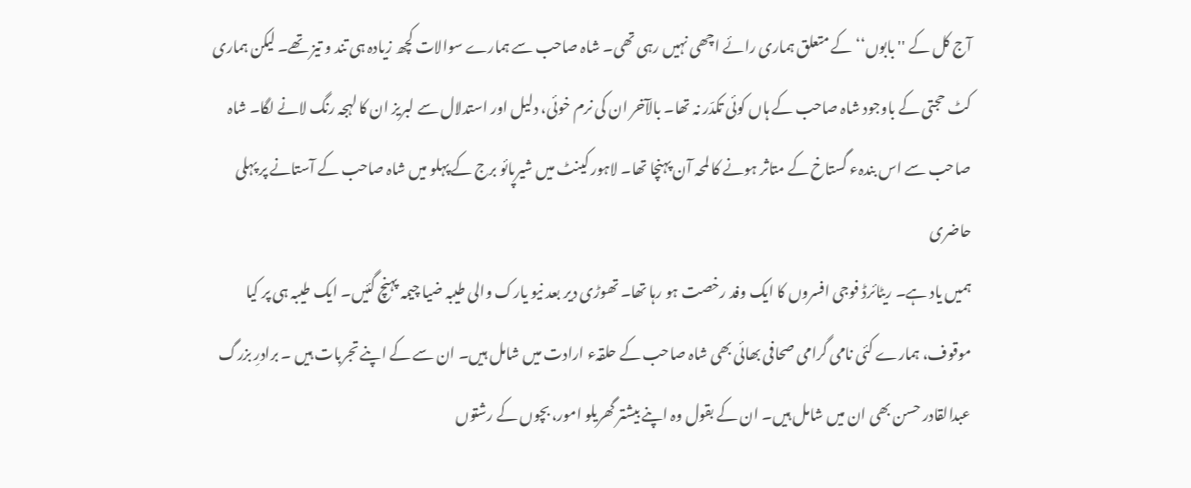آج کل کے ''بابوں‘‘ کے متعلق ہماری رائے اچھی نہیں رہی تھی۔ شاہ صاحب سے ہمارے سوالات کچھ زیادہ ہی تند و تیز تھے۔ لیکن ہماری کٹ حجتی کے باوجود شاہ صاحب کے ہاں کوئی تکدّر نہ تھا۔ بالآخر ان کی نرم خوئی، دلیل اور استدلال سے لبریز ان کا لہجہ رنگ لانے لگا۔ شاہ صاحب سے اس بندہء گستاخ کے متاثر ہونے کا لمحہ آن پہنچا تھا۔ لاہور کینٹ میں شیرپائو برج کے پہلو میں شاہ صاحب کے آستانے پر پہلی حاضری
ہمیں یاد ہے۔ ریٹائرڈ فوجی افسروں کا ایک وفد رخصت ہو رہا تھا۔ تھوڑی دیر بعد نیو یارک والی طیبہ ضیا چیمہ پہنچ گئیں۔ ایک طیبہ ہی پر کیا موقوف، ہمارے کئی نامی گرامی صحافی بھائی بھی شاہ صاحب کے حلقہء ارادت میں شامل ہیں۔ ان سے کے اپنے تجربات ہیں ۔ برادرِ بزرگ عبدالقادر حسن بھی ان میں شامل ہیں۔ ان کے بقول وہ اپنے بیشتر گھریلو امور، بچوں کے رشتوں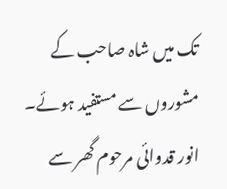تک میں شاہ صاحب کے مشوروں سے مستفید ہوئے۔ انور قدوائی مرحوم گھر سے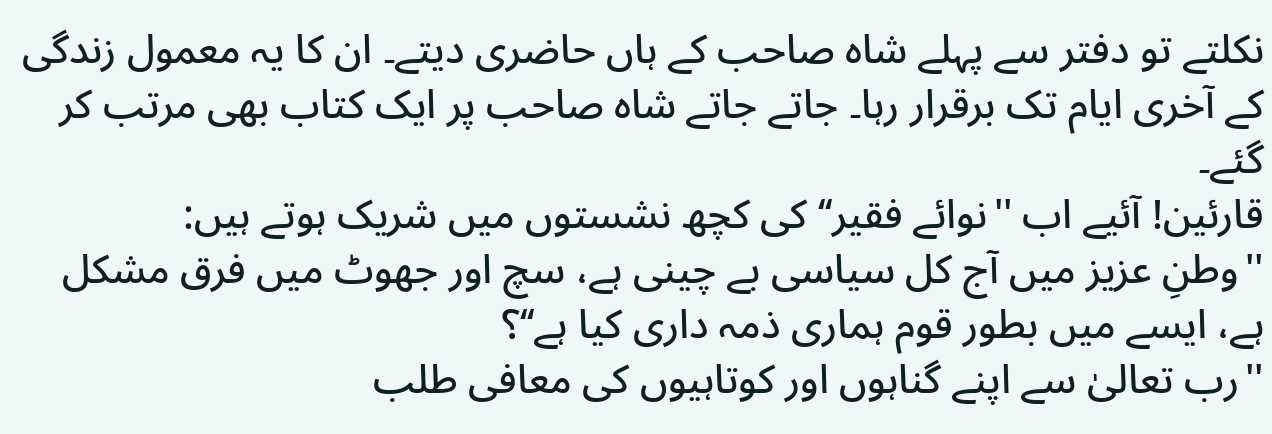نکلتے تو دفتر سے پہلے شاہ صاحب کے ہاں حاضری دیتے۔ ان کا یہ معمول زندگی کے آخری ایام تک برقرار رہا۔ جاتے جاتے شاہ صاحب پر ایک کتاب بھی مرتب کر گئے۔
قارئین! آئیے اب ''نوائے فقیر‘‘ کی کچھ نشستوں میں شریک ہوتے ہیں:
''وطنِ عزیز میں آج کل سیاسی بے چینی ہے، سچ اور جھوٹ میں فرق مشکل ہے، ایسے میں بطور قوم ہماری ذمہ داری کیا ہے‘‘؟
''رب تعالیٰ سے اپنے گناہوں اور کوتاہیوں کی معافی طلب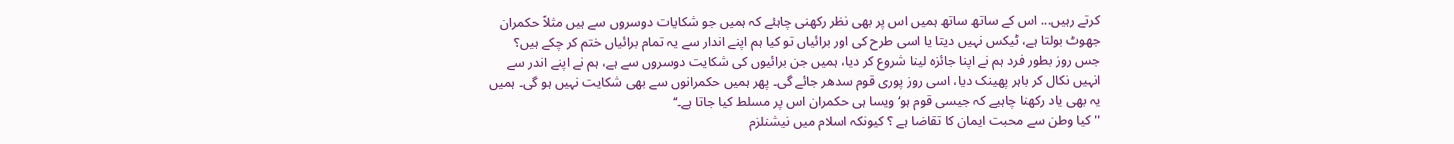کرتے رہیں... اس کے ساتھ ساتھ ہمیں اس پر بھی نظر رکھنی چاہئے کہ ہمیں جو شکایات دوسروں سے ہیں مثلاً حکمران جھوٹ بولتا ہے، ٹیکس نہیں دیتا یا اسی طرح کی اور برائیاں تو کیا ہم اپنے اندار سے یہ تمام برائیاں ختم کر چکے ہیں؟ جس روز بطور فرد ہم نے اپنا جائزہ لینا شروع کر دیا، ہمیں جن برائیوں کی شکایت دوسروں سے ہے، ہم نے اپنے اندر سے انہیں نکال کر باہر پھینک دیا، اسی روز پوری قوم سدھر جائے گی۔ پھر ہمیں حکمرانوں سے بھی شکایت نہیں ہو گی۔ ہمیں یہ بھی یاد رکھنا چاہیے کہ جیسی قوم ہو‘ ویسا ہی حکمران اس پر مسلط کیا جاتا ہے۔‘‘
'' کیا وطن سے محبت ایمان کا تقاضا ہے ؟ کیونکہ اسلام میں نیشنلزم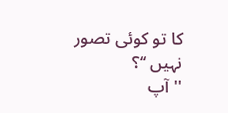کا تو کوئی تصور نہیں ‘‘؟
''آپ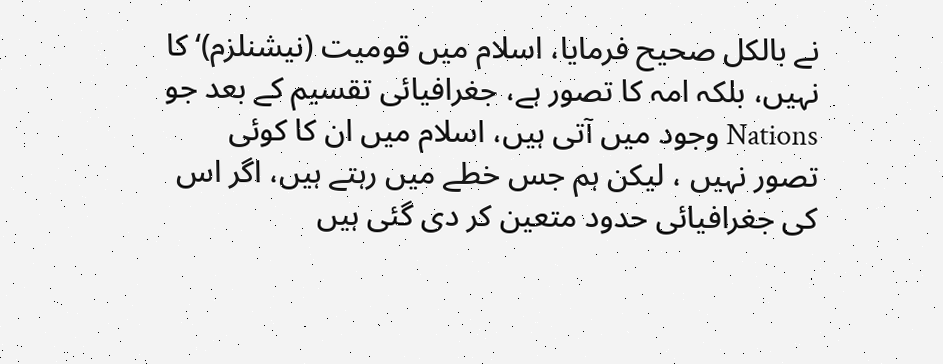نے بالکل صحیح فرمایا، اسلام میں قومیت (نیشنلزم)‘ کا نہیں، بلکہ امہ کا تصور ہے، جغرافیائی تقسیم کے بعد جو Nations وجود میں آتی ہیں، اسلام میں ان کا کوئی تصور نہیں ، لیکن ہم جس خطے میں رہتے ہیں، اگر اس کی جغرافیائی حدود متعین کر دی گئی ہیں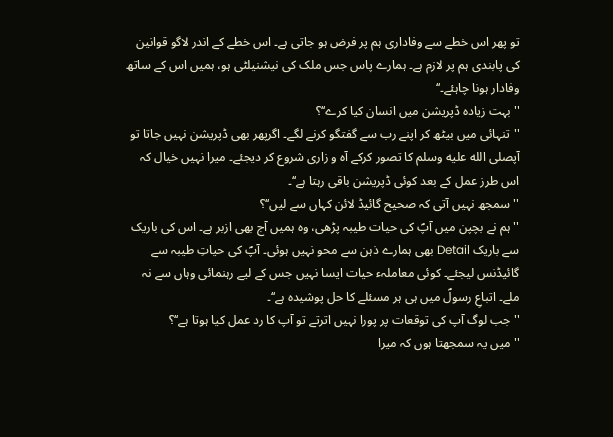تو پھر اس خطے سے وفاداری ہم پر فرض ہو جاتی ہے۔ اس خطے کے اندر لاگو قوانین کی پابندی ہم پر لازم ہے۔ ہمارے پاس جس ملک کی نیشنیلٹی ہو، ہمیں اس کے ساتھ وفادار ہونا چاہئے۔‘‘
''بہت زیادہ ڈپریشن میں انسان کیا کرے‘‘؟
''تنہائی میں بیٹھ کر اپنے رب سے گفتگو کرنے لگے۔ اگرپھر بھی ڈپریشن نہیں جاتا تو آپصلى الله عليه وسلم کا تصور کرکے آہ و زاری شروع کر دیجئے۔ میرا نہیں خیال کہ اس طرز عمل کے بعد کوئی ڈپریشن باقی رہتا ہے‘‘۔
''سمجھ نہیں آتی کہ صحیح گائیڈ لائن کہاں سے لیں‘‘؟
''ہم نے بچپن میں آپؐ کی حیات طیبہ پڑھی، وہ ہمیں آج بھی ازبر ہے۔ اس کی باریک سے باریک Detail بھی ہمارے ذہن سے محو نہیں ہوئی۔ آپؐ کی حیاتِ طیبہ سے گائیڈنس لیجئے۔ کوئی معاملہء حیات ایسا نہیں جس کے لیے رہنمائی وہاں سے نہ ملے۔ اتباعِ رسولؐ میں ہی ہر مسئلے کا حل پوشیدہ ہے‘‘۔
''جب لوگ آپ کی توقعات پر پورا نہیں اترتے تو آپ کا رد عمل کیا ہوتا ہے‘‘؟
''میں یہ سمجھتا ہوں کہ میرا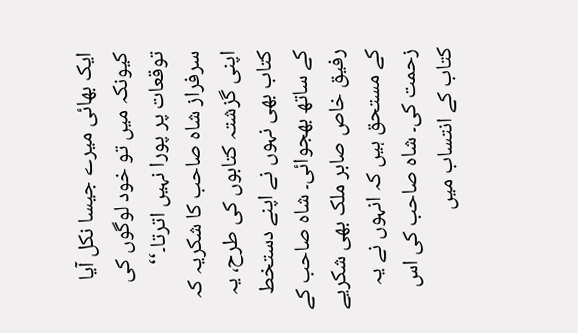ایک بھائی میرے جیسا نکل آیا کیونکہ میں تو خود لوگوں کی توقعات پر پورا نہیں اترتا۔‘‘
سرفراز شاہ صاحب کا شکریہ کہ اپنی گزشتہ کتابوں کی طرح، یہ کتاب بھی نہوں نے اپنے دستخط کے ساتھ بھجوائی۔ شاہ صاحب کے رفیق خاص صابر ملک بھی شکریے کے مستحق ہیں کہ انہوں نے یہ زحمت کی۔ شاہ صاحب کی اس کتاب کے انتساب میں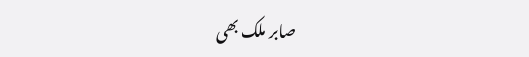صابر ملک بھی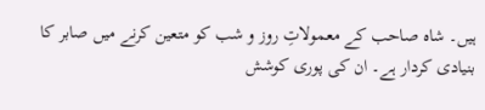ہیں۔ شاہ صاحب کے معمولاتِ روز و شب کو متعین کرنے میں صابر کا بنیادی کردار ہے۔ ان کی پوری کوشش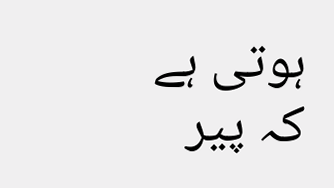ہوتی ہے کہ پیر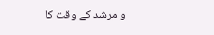و مرشد کے وقت کا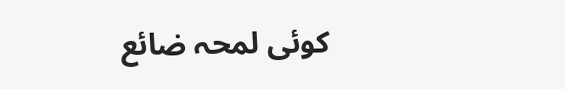کوئی لمحہ ضائع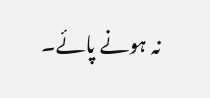نہ ہونے پائے۔